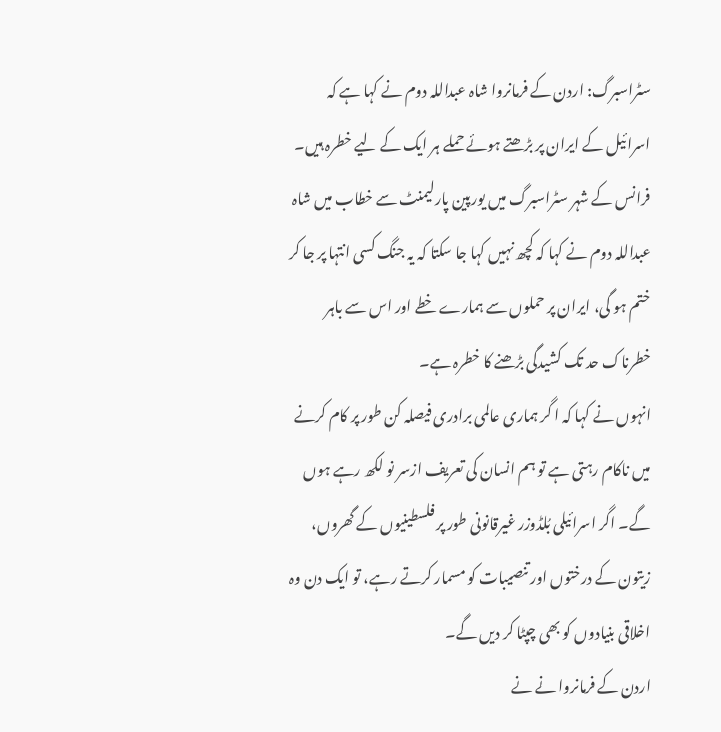سٹراسبرگ: اردن کے فرمانروا شاہ عبداللہ دوم نے کہا ہے کہ اسرائیل کے ایران پر بڑھتے ہوئے حملے ہر ایک کے لیے خطرہ ہیں۔
فرانس کے شہر سٹراسبرگ میں یورپین پارلیمنٹ سے خطاب میں شاہ عبداللہ دوم نے کہا کہ کچھ نہیں کہا جا سکتا کہ یہ جنگ کسی انتہا پر جا کر ختم ہو گی، ایران پر حملوں سے ہمارے خطے اور اس سے باہر خطرناک حد تک کشیدگی بڑھنے کا خطرہ ہے۔
انہوں نے کہا کہ ا گر ہماری عالمی برادری فیصلہ کن طور پر کام کرنے میں ناکام رہتی ہے تو ہم انسان کی تعریف ازسر نو لکھ رہے ہوں گے۔ اگر اسرائیلی بُلڈوزر غیرقانونی طور پر فلسطینیوں کے گھروں، زیتون کے درختوں اور تنصیبات کو مسمار کرتے رہے، تو ایک دن وہ اخلاقی بنیادوں کو بھی چپٹا کر دیں گے۔
اردن کے فرمانروا نے نے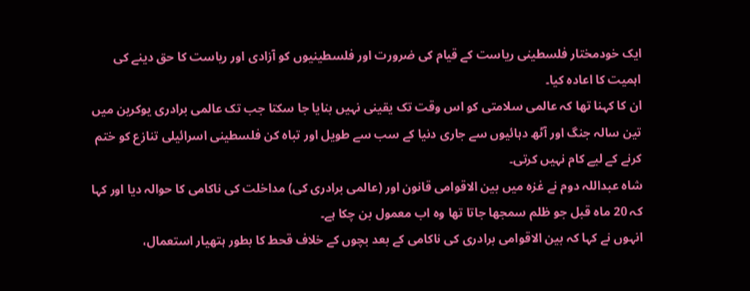ایک خودمختار فلسطینی ریاست کے قیام کی ضرورت اور فلسطینیوں کو آزادی اور ریاست کا حق دینے کی اہمیت کا اعادہ کیا۔
ان کا کہنا تھا کہ عالمی سلامتی کو اس وقت تک یقینی نہیں بنایا جا سکتا جب تک عالمی برادری یوکرین میں تین سالہ جنگ اور آٹھ دہائیوں سے جاری دنیا کے سب سے طویل اور تباہ کن فلسطینی اسرائیلی تنازع کو ختم کرنے کے لیے کام نہیں کرتی۔
شاہ عبداللہ دوم نے غزہ میں بین الاقوامی قانون اور (عالمی برادری کی) مداخلت کی ناکامی کا حوالہ دیا اور کہا کہ 20 ماہ قبل جو ظلم سمجھا جاتا تھا وہ اب معمول بن چکا ہے۔
انہوں نے کہا کہ بین الاقوامی برادری کی ناکامی کے بعد بچوں کے خلاف قحط کا بطور ہتھیار استعمال،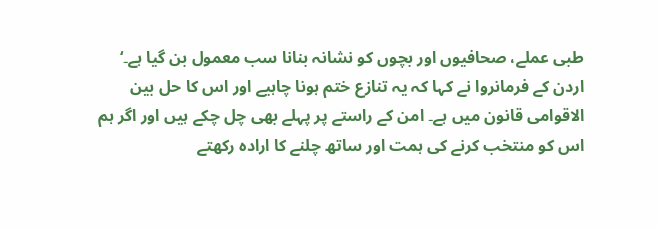طبی عملے، صحافیوں اور بچوں کو نشانہ بنانا سب معمول بن گیا ہے۔‘
اردن کے فرمانروا نے کہا کہ یہ تنازع ختم ہونا چاہیے اور اس کا حل بین الاقوامی قانون میں ہے۔ امن کے راستے پر پہلے بھی چل چکے ہیں اور اگر ہم اس کو منتخب کرنے کی ہمت اور ساتھ چلنے کا ارادہ رکھتے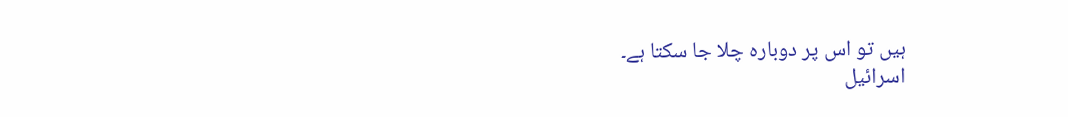ہیں تو اس پر دوبارہ چلا جا سکتا ہے۔
اسرائیل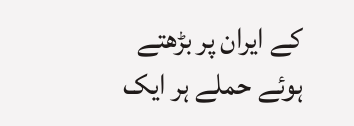کے ایران پر بڑھتے ہوئے حملے ہر ایک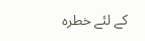کے لئے خطرہ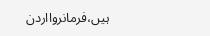ہیں،فرمانروااردن